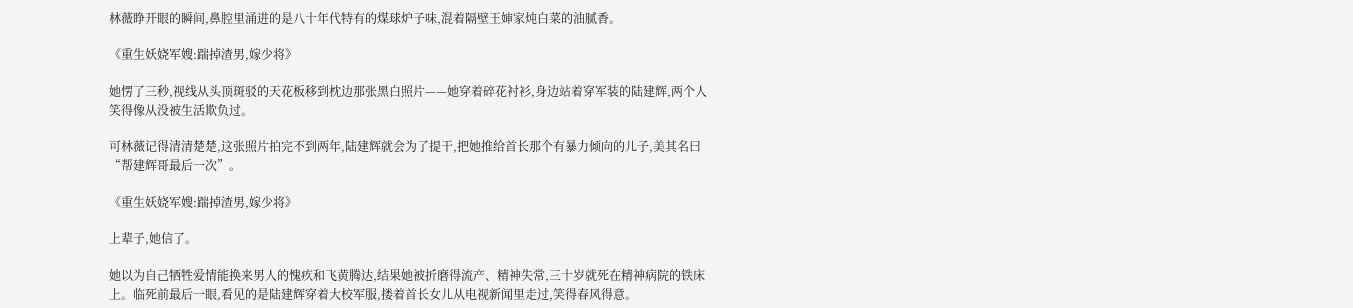林薇睁开眼的瞬间,鼻腔里涌进的是八十年代特有的煤球炉子味,混着隔壁王婶家炖白菜的油腻香。

《重生妖娆军嫂:踹掉渣男,嫁少将》

她愣了三秒,视线从头顶斑驳的天花板移到枕边那张黑白照片——她穿着碎花衬衫,身边站着穿军装的陆建辉,两个人笑得像从没被生活欺负过。

可林薇记得清清楚楚,这张照片拍完不到两年,陆建辉就会为了提干,把她推给首长那个有暴力倾向的儿子,美其名曰“帮建辉哥最后一次”。

《重生妖娆军嫂:踹掉渣男,嫁少将》

上辈子,她信了。

她以为自己牺牲爱情能换来男人的愧疚和飞黄腾达,结果她被折磨得流产、精神失常,三十岁就死在精神病院的铁床上。临死前最后一眼,看见的是陆建辉穿着大校军服,搂着首长女儿从电视新闻里走过,笑得春风得意。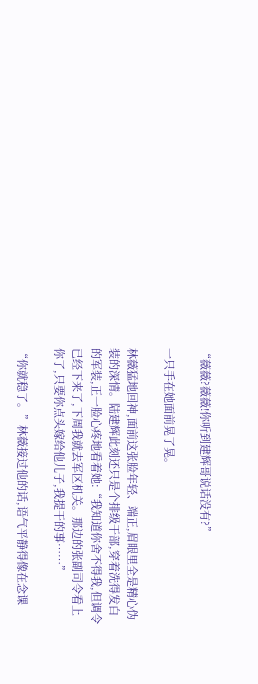“薇薇?薇薇!你听到建辉哥说话没有?”

一只手在她面前晃了晃。

林薇猛地回神,面前这张脸年轻、端正,眉眼里全是精心伪装的深情。陆建辉此刻还只是个排级干部,穿着洗得发白的军装,正一脸心疼地看着她:“我知道你舍不得我,但调令已经下来了,下周我就去军区机关。那边的张副司令看上你了,只要你点头嫁给他儿子,我提干的事……”

“你就稳了。”林薇接过他的话,语气平静得像在念课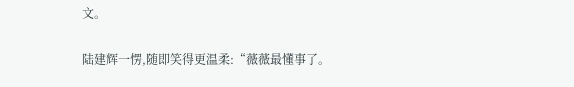文。

陆建辉一愣,随即笑得更温柔:“薇薇最懂事了。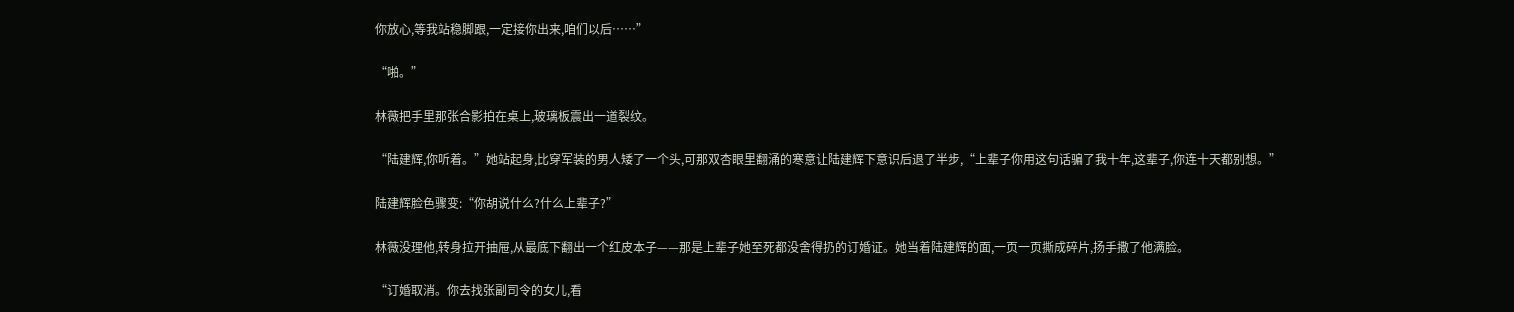你放心,等我站稳脚跟,一定接你出来,咱们以后……”

“啪。”

林薇把手里那张合影拍在桌上,玻璃板震出一道裂纹。

“陆建辉,你听着。”她站起身,比穿军装的男人矮了一个头,可那双杏眼里翻涌的寒意让陆建辉下意识后退了半步,“上辈子你用这句话骗了我十年,这辈子,你连十天都别想。”

陆建辉脸色骤变:“你胡说什么?什么上辈子?”

林薇没理他,转身拉开抽屉,从最底下翻出一个红皮本子——那是上辈子她至死都没舍得扔的订婚证。她当着陆建辉的面,一页一页撕成碎片,扬手撒了他满脸。

“订婚取消。你去找张副司令的女儿,看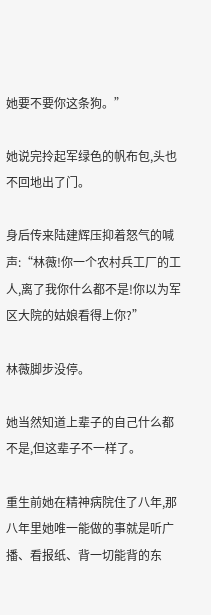她要不要你这条狗。”

她说完拎起军绿色的帆布包,头也不回地出了门。

身后传来陆建辉压抑着怒气的喊声:“林薇!你一个农村兵工厂的工人,离了我你什么都不是!你以为军区大院的姑娘看得上你?”

林薇脚步没停。

她当然知道上辈子的自己什么都不是,但这辈子不一样了。

重生前她在精神病院住了八年,那八年里她唯一能做的事就是听广播、看报纸、背一切能背的东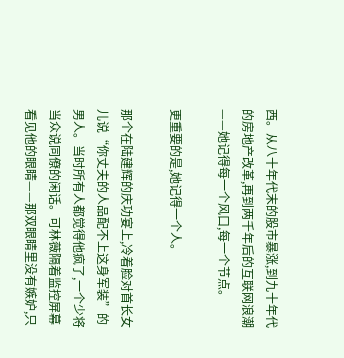西。从八十年代末的股市暴涨,到九十年代的房地产改革,再到两千年后的互联网浪潮——她记得每一个风口,每一个节点。

更重要的是,她记得一个人。

那个在陆建辉的庆功宴上,冷着脸对首长女儿说“你丈夫的人品配不上这身军装”的男人。当时所有人都觉得他疯了,一个少将当众说同僚的闲话。可林薇隔着监控屏幕看见他的眼睛——那双眼睛里没有嫉妒,只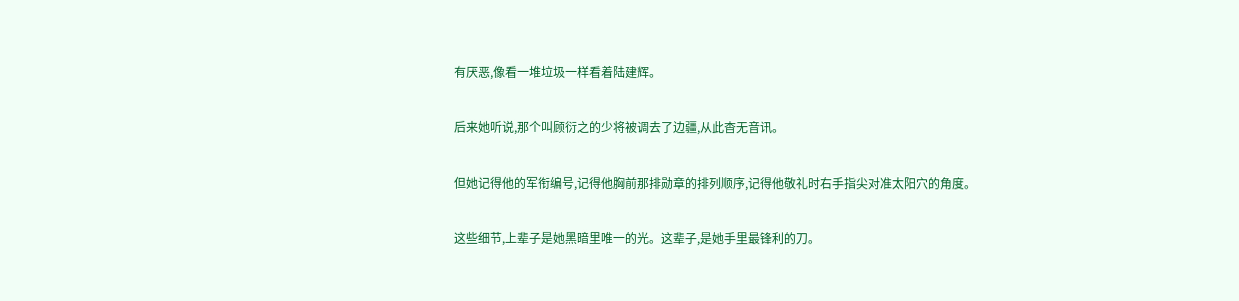有厌恶,像看一堆垃圾一样看着陆建辉。

后来她听说,那个叫顾衍之的少将被调去了边疆,从此杳无音讯。

但她记得他的军衔编号,记得他胸前那排勋章的排列顺序,记得他敬礼时右手指尖对准太阳穴的角度。

这些细节,上辈子是她黑暗里唯一的光。这辈子,是她手里最锋利的刀。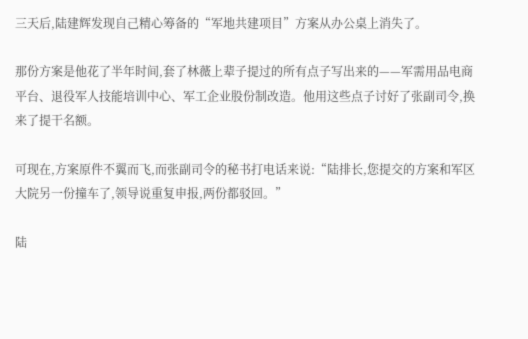三天后,陆建辉发现自己精心筹备的“军地共建项目”方案从办公桌上消失了。

那份方案是他花了半年时间,套了林薇上辈子提过的所有点子写出来的——军需用品电商平台、退役军人技能培训中心、军工企业股份制改造。他用这些点子讨好了张副司令,换来了提干名额。

可现在,方案原件不翼而飞,而张副司令的秘书打电话来说:“陆排长,您提交的方案和军区大院另一份撞车了,领导说重复申报,两份都驳回。”

陆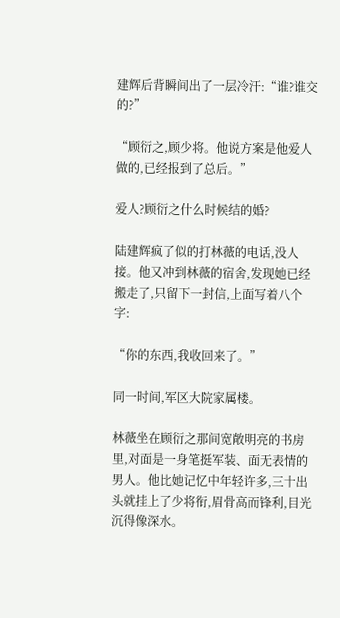建辉后背瞬间出了一层冷汗:“谁?谁交的?”

“顾衍之,顾少将。他说方案是他爱人做的,已经报到了总后。”

爱人?顾衍之什么时候结的婚?

陆建辉疯了似的打林薇的电话,没人接。他又冲到林薇的宿舍,发现她已经搬走了,只留下一封信,上面写着八个字:

“你的东西,我收回来了。”

同一时间,军区大院家属楼。

林薇坐在顾衍之那间宽敞明亮的书房里,对面是一身笔挺军装、面无表情的男人。他比她记忆中年轻许多,三十出头就挂上了少将衔,眉骨高而锋利,目光沉得像深水。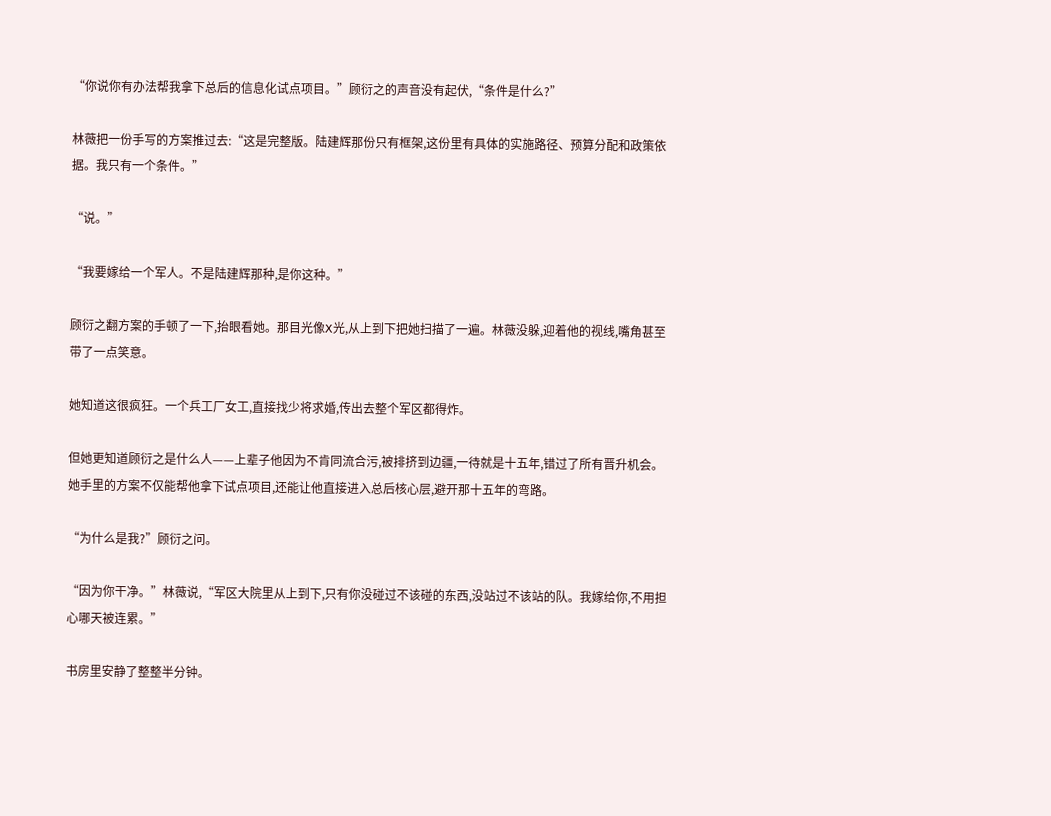“你说你有办法帮我拿下总后的信息化试点项目。”顾衍之的声音没有起伏,“条件是什么?”

林薇把一份手写的方案推过去:“这是完整版。陆建辉那份只有框架,这份里有具体的实施路径、预算分配和政策依据。我只有一个条件。”

“说。”

“我要嫁给一个军人。不是陆建辉那种,是你这种。”

顾衍之翻方案的手顿了一下,抬眼看她。那目光像X光,从上到下把她扫描了一遍。林薇没躲,迎着他的视线,嘴角甚至带了一点笑意。

她知道这很疯狂。一个兵工厂女工,直接找少将求婚,传出去整个军区都得炸。

但她更知道顾衍之是什么人——上辈子他因为不肯同流合污,被排挤到边疆,一待就是十五年,错过了所有晋升机会。她手里的方案不仅能帮他拿下试点项目,还能让他直接进入总后核心层,避开那十五年的弯路。

“为什么是我?”顾衍之问。

“因为你干净。”林薇说,“军区大院里从上到下,只有你没碰过不该碰的东西,没站过不该站的队。我嫁给你,不用担心哪天被连累。”

书房里安静了整整半分钟。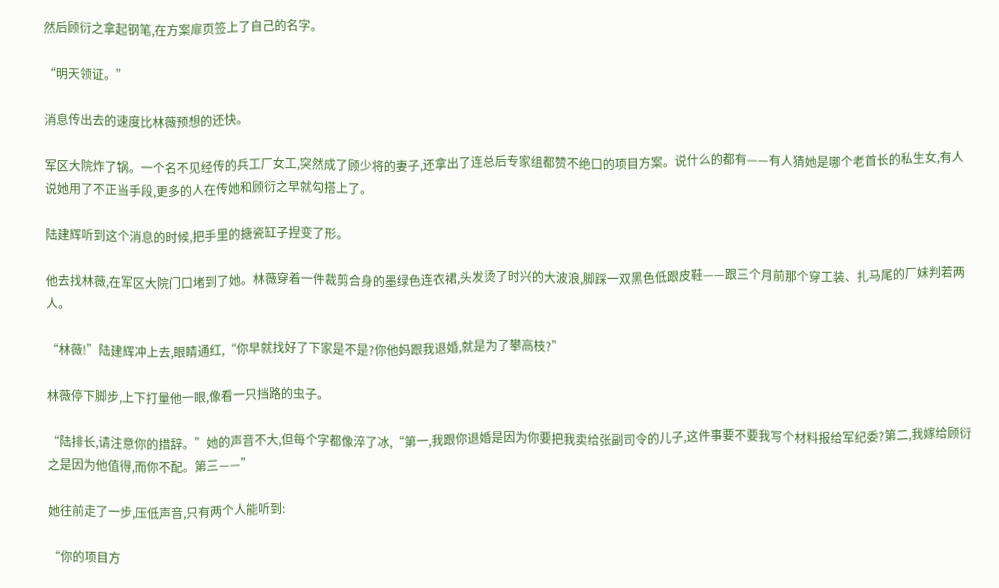然后顾衍之拿起钢笔,在方案扉页签上了自己的名字。

“明天领证。”

消息传出去的速度比林薇预想的还快。

军区大院炸了锅。一个名不见经传的兵工厂女工,突然成了顾少将的妻子,还拿出了连总后专家组都赞不绝口的项目方案。说什么的都有——有人猜她是哪个老首长的私生女,有人说她用了不正当手段,更多的人在传她和顾衍之早就勾搭上了。

陆建辉听到这个消息的时候,把手里的搪瓷缸子捏变了形。

他去找林薇,在军区大院门口堵到了她。林薇穿着一件裁剪合身的墨绿色连衣裙,头发烫了时兴的大波浪,脚踩一双黑色低跟皮鞋——跟三个月前那个穿工装、扎马尾的厂妹判若两人。

“林薇!”陆建辉冲上去,眼睛通红,“你早就找好了下家是不是?你他妈跟我退婚,就是为了攀高枝?”

林薇停下脚步,上下打量他一眼,像看一只挡路的虫子。

“陆排长,请注意你的措辞。”她的声音不大,但每个字都像淬了冰,“第一,我跟你退婚是因为你要把我卖给张副司令的儿子,这件事要不要我写个材料报给军纪委?第二,我嫁给顾衍之是因为他值得,而你不配。第三——”

她往前走了一步,压低声音,只有两个人能听到:

“你的项目方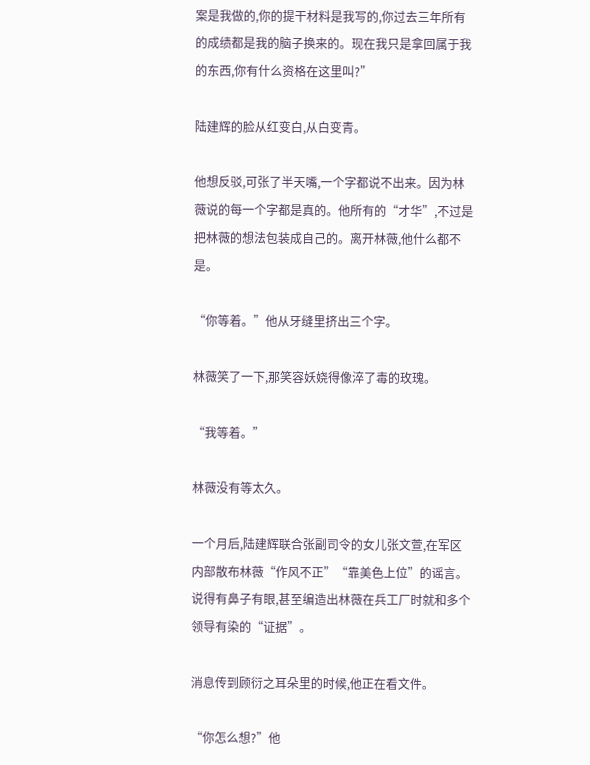案是我做的,你的提干材料是我写的,你过去三年所有的成绩都是我的脑子换来的。现在我只是拿回属于我的东西,你有什么资格在这里叫?”

陆建辉的脸从红变白,从白变青。

他想反驳,可张了半天嘴,一个字都说不出来。因为林薇说的每一个字都是真的。他所有的“才华”,不过是把林薇的想法包装成自己的。离开林薇,他什么都不是。

“你等着。”他从牙缝里挤出三个字。

林薇笑了一下,那笑容妖娆得像淬了毒的玫瑰。

“我等着。”

林薇没有等太久。

一个月后,陆建辉联合张副司令的女儿张文萱,在军区内部散布林薇“作风不正”“靠美色上位”的谣言。说得有鼻子有眼,甚至编造出林薇在兵工厂时就和多个领导有染的“证据”。

消息传到顾衍之耳朵里的时候,他正在看文件。

“你怎么想?”他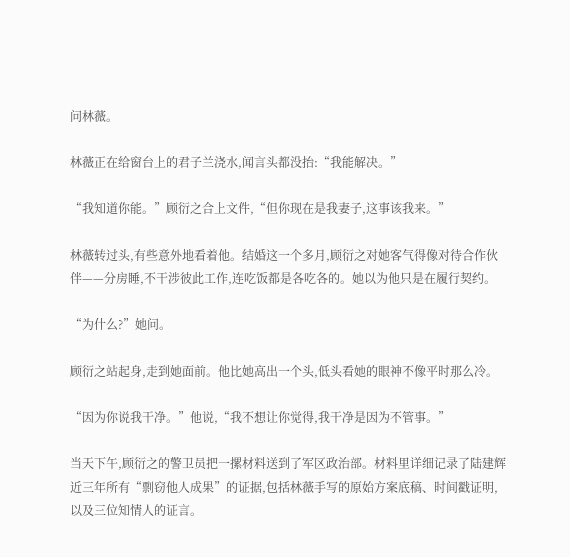问林薇。

林薇正在给窗台上的君子兰浇水,闻言头都没抬:“我能解决。”

“我知道你能。”顾衍之合上文件,“但你现在是我妻子,这事该我来。”

林薇转过头,有些意外地看着他。结婚这一个多月,顾衍之对她客气得像对待合作伙伴——分房睡,不干涉彼此工作,连吃饭都是各吃各的。她以为他只是在履行契约。

“为什么?”她问。

顾衍之站起身,走到她面前。他比她高出一个头,低头看她的眼神不像平时那么冷。

“因为你说我干净。”他说,“我不想让你觉得,我干净是因为不管事。”

当天下午,顾衍之的警卫员把一摞材料送到了军区政治部。材料里详细记录了陆建辉近三年所有“剽窃他人成果”的证据,包括林薇手写的原始方案底稿、时间戳证明,以及三位知情人的证言。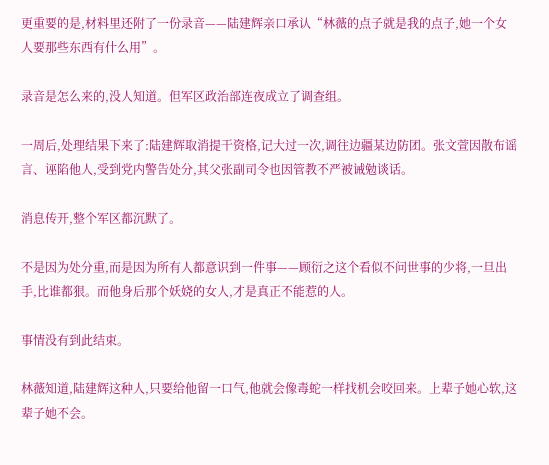更重要的是,材料里还附了一份录音——陆建辉亲口承认“林薇的点子就是我的点子,她一个女人要那些东西有什么用”。

录音是怎么来的,没人知道。但军区政治部连夜成立了调查组。

一周后,处理结果下来了:陆建辉取消提干资格,记大过一次,调往边疆某边防团。张文萱因散布谣言、诬陷他人,受到党内警告处分,其父张副司令也因管教不严被诫勉谈话。

消息传开,整个军区都沉默了。

不是因为处分重,而是因为所有人都意识到一件事——顾衍之这个看似不问世事的少将,一旦出手,比谁都狠。而他身后那个妖娆的女人,才是真正不能惹的人。

事情没有到此结束。

林薇知道,陆建辉这种人,只要给他留一口气,他就会像毒蛇一样找机会咬回来。上辈子她心软,这辈子她不会。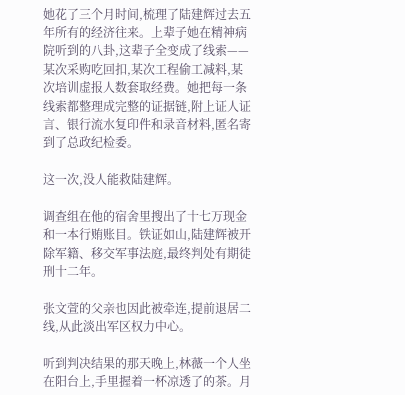她花了三个月时间,梳理了陆建辉过去五年所有的经济往来。上辈子她在精神病院听到的八卦,这辈子全变成了线索——某次采购吃回扣,某次工程偷工减料,某次培训虚报人数套取经费。她把每一条线索都整理成完整的证据链,附上证人证言、银行流水复印件和录音材料,匿名寄到了总政纪检委。

这一次,没人能救陆建辉。

调查组在他的宿舍里搜出了十七万现金和一本行贿账目。铁证如山,陆建辉被开除军籍、移交军事法庭,最终判处有期徒刑十二年。

张文萱的父亲也因此被牵连,提前退居二线,从此淡出军区权力中心。

听到判决结果的那天晚上,林薇一个人坐在阳台上,手里握着一杯凉透了的茶。月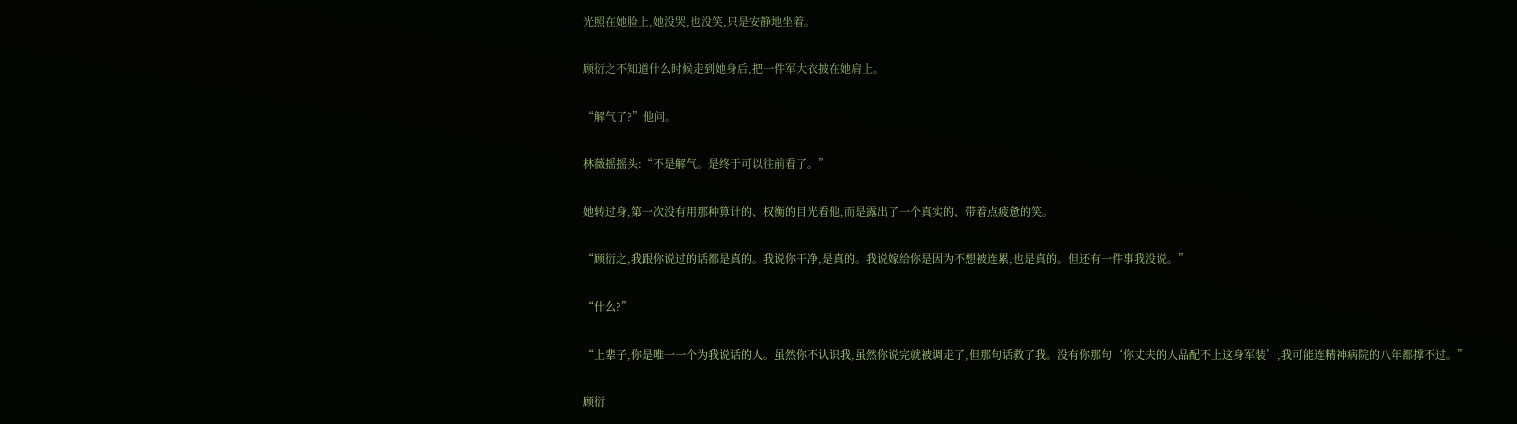光照在她脸上,她没哭,也没笑,只是安静地坐着。

顾衍之不知道什么时候走到她身后,把一件军大衣披在她肩上。

“解气了?”他问。

林薇摇摇头:“不是解气。是终于可以往前看了。”

她转过身,第一次没有用那种算计的、权衡的目光看他,而是露出了一个真实的、带着点疲惫的笑。

“顾衍之,我跟你说过的话都是真的。我说你干净,是真的。我说嫁给你是因为不想被连累,也是真的。但还有一件事我没说。”

“什么?”

“上辈子,你是唯一一个为我说话的人。虽然你不认识我,虽然你说完就被调走了,但那句话救了我。没有你那句‘你丈夫的人品配不上这身军装’,我可能连精神病院的八年都撑不过。”

顾衍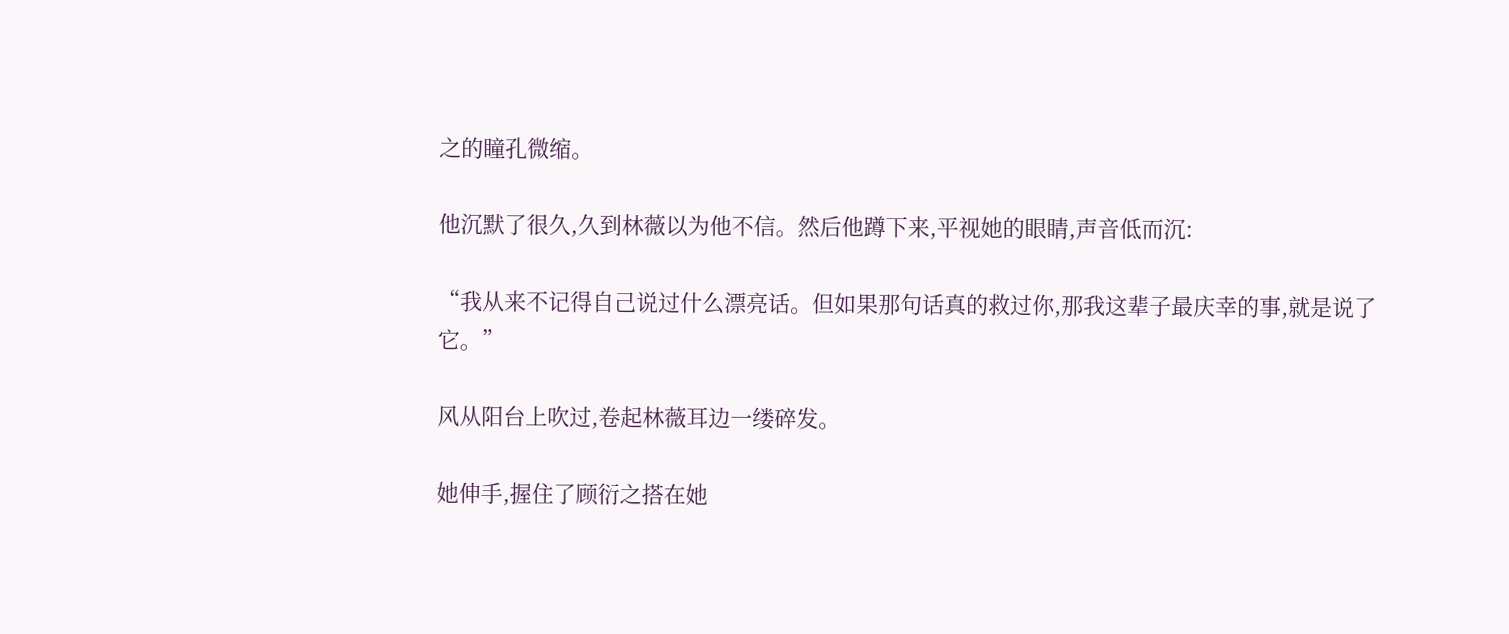之的瞳孔微缩。

他沉默了很久,久到林薇以为他不信。然后他蹲下来,平视她的眼睛,声音低而沉:

“我从来不记得自己说过什么漂亮话。但如果那句话真的救过你,那我这辈子最庆幸的事,就是说了它。”

风从阳台上吹过,卷起林薇耳边一缕碎发。

她伸手,握住了顾衍之搭在她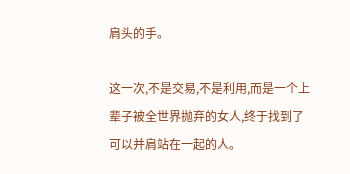肩头的手。

这一次,不是交易,不是利用,而是一个上辈子被全世界抛弃的女人,终于找到了可以并肩站在一起的人。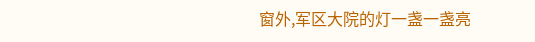窗外,军区大院的灯一盏一盏亮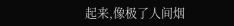起来,像极了人间烟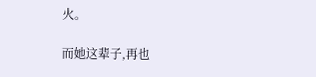火。

而她这辈子,再也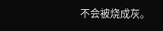不会被烧成灰。